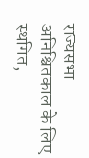राज्यसभा अनिश्चितकाल के लिए स्थगित,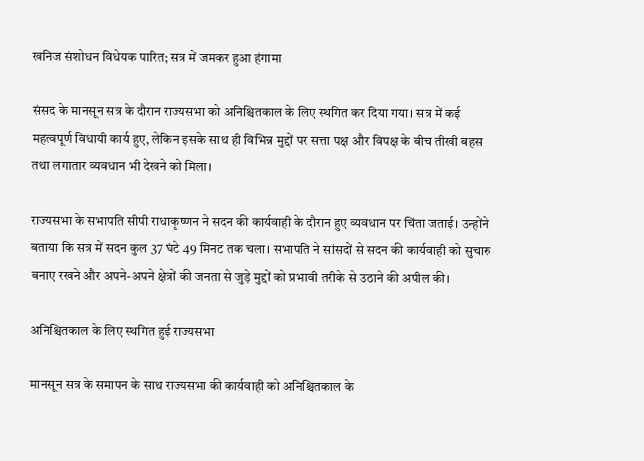खनिज संशोधन विधेयक पारित; सत्र में जमकर हुआ हंगामा

संसद के मानसून सत्र के दौरान राज्यसभा को अनिश्चितकाल के लिए स्थगित कर दिया गया। सत्र में कई महत्वपूर्ण विधायी कार्य हुए, लेकिन इसके साथ ही विभिन्न मुद्दों पर सत्ता पक्ष और विपक्ष के बीच तीखी बहस तथा लगातार व्यवधान भी देखने को मिला।

राज्यसभा के सभापति सीपी राधाकृष्णन ने सदन की कार्यवाही के दौरान हुए व्यवधान पर चिंता जताई। उन्होंने बताया कि सत्र में सदन कुल 37 घंटे 49 मिनट तक चला। सभापति ने सांसदों से सदन की कार्यवाही को सुचारु बनाए रखने और अपने-अपने क्षेत्रों की जनता से जुड़े मुद्दों को प्रभावी तरीके से उठाने की अपील की।

अनिश्चितकाल के लिए स्थगित हुई राज्यसभा

मानसून सत्र के समापन के साथ राज्यसभा की कार्यवाही को अनिश्चितकाल के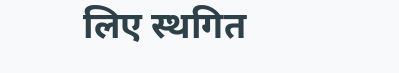लिए स्थगित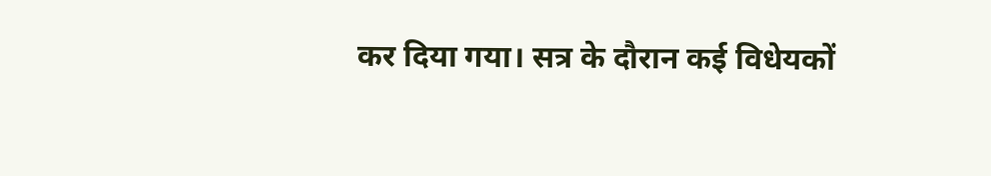कर दिया गया। सत्र के दौरान कई विधेयकों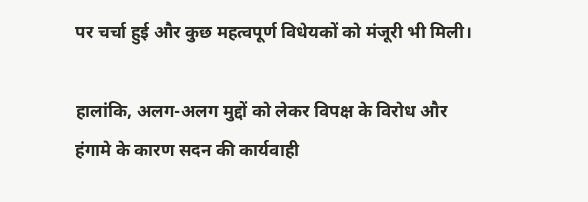पर चर्चा हुई और कुछ महत्वपूर्ण विधेयकों को मंजूरी भी मिली।

हालांकि, अलग-अलग मुद्दों को लेकर विपक्ष के विरोध और हंगामे के कारण सदन की कार्यवाही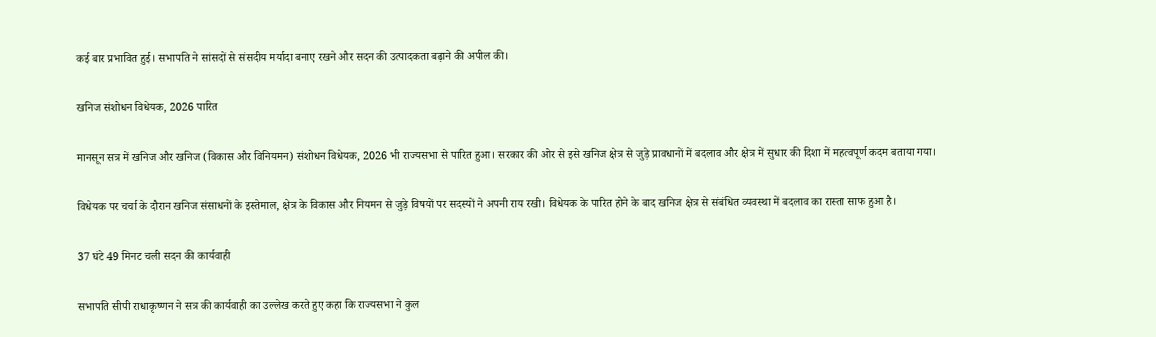कई बार प्रभावित हुई। सभापति ने सांसदों से संसदीय मर्यादा बनाए रखने और सदन की उत्पादकता बढ़ाने की अपील की।

खनिज संशोधन विधेयक, 2026 पारित

मानसून सत्र में खनिज और खनिज (विकास और विनियमन) संशोधन विधेयक, 2026 भी राज्यसभा से पारित हुआ। सरकार की ओर से इसे खनिज क्षेत्र से जुड़े प्रावधानों में बदलाव और क्षेत्र में सुधार की दिशा में महत्वपूर्ण कदम बताया गया।

विधेयक पर चर्चा के दौरान खनिज संसाधनों के इस्तेमाल, क्षेत्र के विकास और नियमन से जुड़े विषयों पर सदस्यों ने अपनी राय रखी। विधेयक के पारित होने के बाद खनिज क्षेत्र से संबंधित व्यवस्था में बदलाव का रास्ता साफ हुआ है।

37 घंटे 49 मिनट चली सदन की कार्यवाही

सभापति सीपी राधाकृष्णन ने सत्र की कार्यवाही का उल्लेख करते हुए कहा कि राज्यसभा ने कुल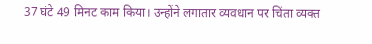37 घंटे 49 मिनट काम किया। उन्होंने लगातार व्यवधान पर चिंता व्यक्त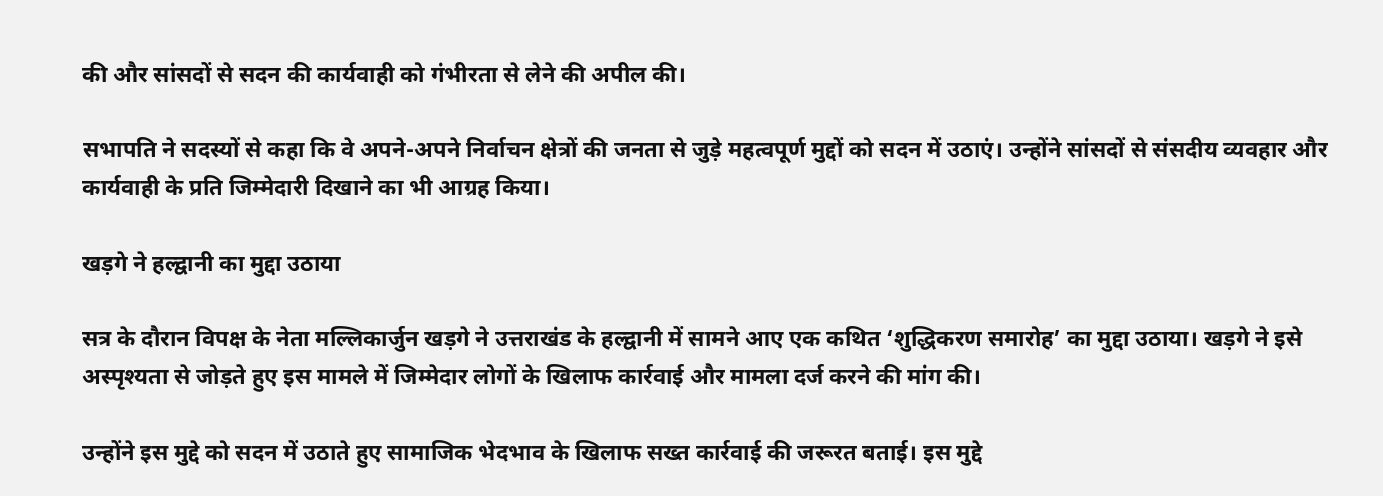की और सांसदों से सदन की कार्यवाही को गंभीरता से लेने की अपील की।

सभापति ने सदस्यों से कहा कि वे अपने-अपने निर्वाचन क्षेत्रों की जनता से जुड़े महत्वपूर्ण मुद्दों को सदन में उठाएं। उन्होंने सांसदों से संसदीय व्यवहार और कार्यवाही के प्रति जिम्मेदारी दिखाने का भी आग्रह किया।

खड़गे ने हल्द्वानी का मुद्दा उठाया

सत्र के दौरान विपक्ष के नेता मल्लिकार्जुन खड़गे ने उत्तराखंड के हल्द्वानी में सामने आए एक कथित ‘शुद्धिकरण समारोह’ का मुद्दा उठाया। खड़गे ने इसे अस्पृश्यता से जोड़ते हुए इस मामले में जिम्मेदार लोगों के खिलाफ कार्रवाई और मामला दर्ज करने की मांग की।

उन्होंने इस मुद्दे को सदन में उठाते हुए सामाजिक भेदभाव के खिलाफ सख्त कार्रवाई की जरूरत बताई। इस मुद्दे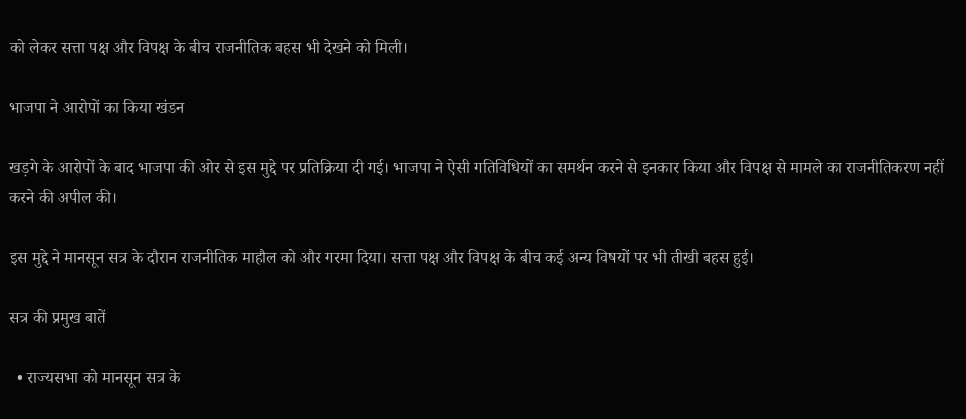को लेकर सत्ता पक्ष और विपक्ष के बीच राजनीतिक बहस भी देखने को मिली।

भाजपा ने आरोपों का किया खंडन

खड़गे के आरोपों के बाद भाजपा की ओर से इस मुद्दे पर प्रतिक्रिया दी गई। भाजपा ने ऐसी गतिविधियों का समर्थन करने से इनकार किया और विपक्ष से मामले का राजनीतिकरण नहीं करने की अपील की।

इस मुद्दे ने मानसून सत्र के दौरान राजनीतिक माहौल को और गरमा दिया। सत्ता पक्ष और विपक्ष के बीच कई अन्य विषयों पर भी तीखी बहस हुई।

सत्र की प्रमुख बातें

  • राज्यसभा को मानसून सत्र के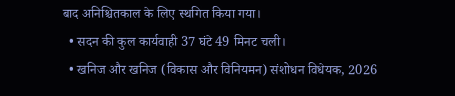बाद अनिश्चितकाल के लिए स्थगित किया गया।
  • सदन की कुल कार्यवाही 37 घंटे 49 मिनट चली।
  • खनिज और खनिज (विकास और विनियमन) संशोधन विधेयक, 2026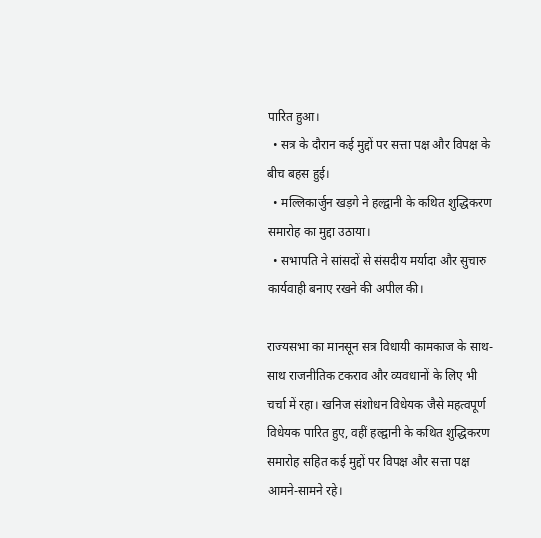पारित हुआ।
  • सत्र के दौरान कई मुद्दों पर सत्ता पक्ष और विपक्ष के बीच बहस हुई।
  • मल्लिकार्जुन खड़गे ने हल्द्वानी के कथित शुद्धिकरण समारोह का मुद्दा उठाया।
  • सभापति ने सांसदों से संसदीय मर्यादा और सुचारु कार्यवाही बनाए रखने की अपील की।

राज्यसभा का मानसून सत्र विधायी कामकाज के साथ-साथ राजनीतिक टकराव और व्यवधानों के लिए भी चर्चा में रहा। खनिज संशोधन विधेयक जैसे महत्वपूर्ण विधेयक पारित हुए, वहीं हल्द्वानी के कथित शुद्धिकरण समारोह सहित कई मुद्दों पर विपक्ष और सत्ता पक्ष आमने-सामने रहे।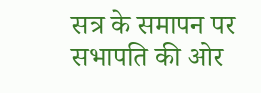सत्र के समापन पर सभापति की ओर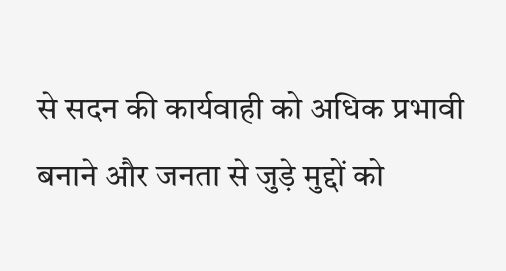से सदन की कार्यवाही को अधिक प्रभावी बनाने और जनता से जुड़े मुद्दों को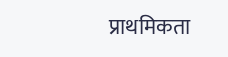प्राथमिकता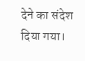देने का संदेश दिया गया।